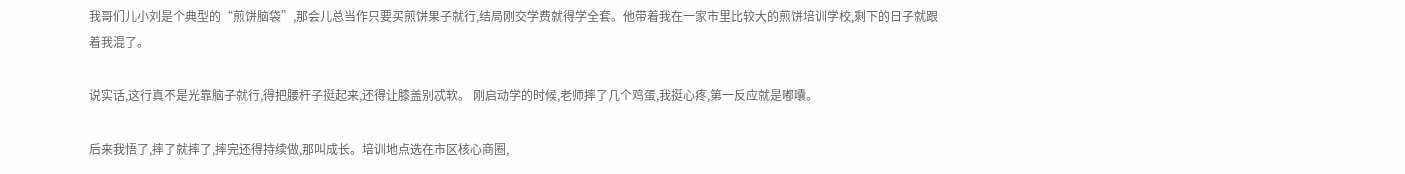我哥们儿小刘是个典型的“煎饼脑袋”,那会儿总当作只要买煎饼果子就行,结局刚交学费就得学全套。他带着我在一家市里比较大的煎饼培训学校,剩下的日子就跟着我混了。

说实话,这行真不是光靠脑子就行,得把腰杆子挺起来,还得让膝盖别忒软。 刚启动学的时候,老师摔了几个鸡蛋,我挺心疼,第一反应就是嘟囔。

后来我悟了,摔了就摔了,摔完还得持续做,那叫成长。培训地点选在市区核心商圈,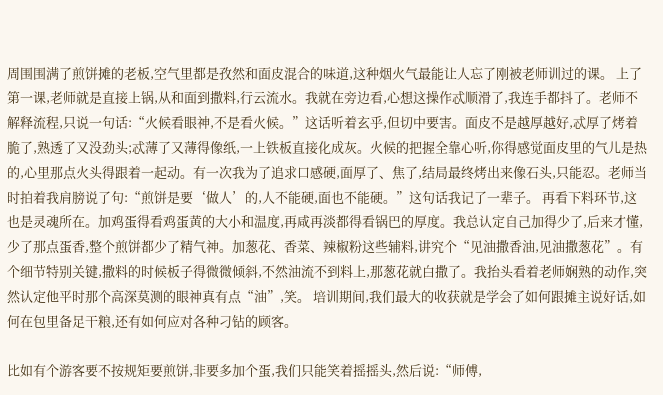周围围满了煎饼摊的老板,空气里都是孜然和面皮混合的味道,这种烟火气最能让人忘了刚被老师训过的课。 上了第一课,老师就是直接上锅,从和面到撒料,行云流水。我就在旁边看,心想这操作忒顺滑了,我连手都抖了。老师不解释流程,只说一句话:“火候看眼神,不是看火候。”这话听着玄乎,但切中要害。面皮不是越厚越好,忒厚了烤着脆了,熟透了又没劲头;忒薄了又薄得像纸,一上铁板直接化成灰。火候的把握全靠心听,你得感觉面皮里的气儿是热的,心里那点火头得跟着一起动。有一次我为了追求口感硬,面厚了、焦了,结局最终烤出来像石头,只能忍。老师当时拍着我肩膀说了句:“煎饼是要‘做人’的,人不能硬,面也不能硬。”这句话我记了一辈子。 再看下料环节,这也是灵魂所在。加鸡蛋得看鸡蛋黄的大小和温度,再咸再淡都得看锅巴的厚度。我总认定自己加得少了,后来才懂,少了那点蛋香,整个煎饼都少了精气神。加葱花、香菜、辣椒粉这些辅料,讲究个“见油撒香油,见油撒葱花”。有个细节特别关键,撒料的时候板子得微微倾斜,不然油流不到料上,那葱花就白撒了。我抬头看着老师娴熟的动作,突然认定他平时那个高深莫测的眼神真有点“油”,笑。 培训期间,我们最大的收获就是学会了如何跟摊主说好话,如何在包里备足干粮,还有如何应对各种刁钻的顾客。

比如有个游客要不按规矩要煎饼,非要多加个蛋,我们只能笑着摇摇头,然后说:“师傅,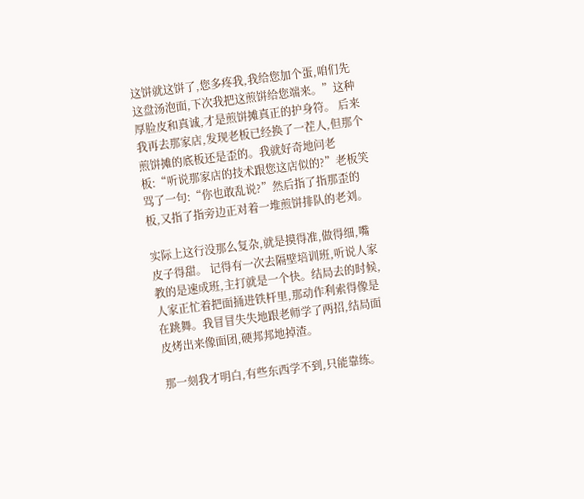这饼就这饼了,您多疼我,我给您加个蛋,咱们先这盘汤泡面,下次我把这煎饼给您端来。”这种厚脸皮和真诚,才是煎饼摊真正的护身符。 后来我再去那家店,发现老板已经换了一茬人,但那个煎饼摊的底板还是歪的。我就好奇地问老板:“听说那家店的技术跟您这店似的?”老板笑骂了一句:“你也敢乱说?”然后指了指那歪的板,又指了指旁边正对着一堆煎饼排队的老刘。

实际上这行没那么复杂,就是摸得准,做得细,嘴皮子得甜。 记得有一次去隔壁培训班,听说人家教的是速成班,主打就是一个快。结局去的时候,人家正忙着把面捅进铁杆里,那动作利索得像是在跳舞。我冒冒失失地跟老师学了两招,结局面皮烤出来像面团,硬邦邦地掉渣。

那一刻我才明白,有些东西学不到,只能靠练。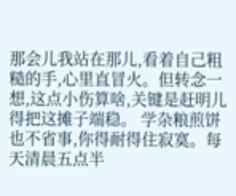那会儿我站在那儿,看着自己粗糙的手,心里直冒火。但转念一想,这点小伤算啥,关键是赶明儿得把这摊子端稳。 学杂粮煎饼也不省事,你得耐得住寂寞。每天清晨五点半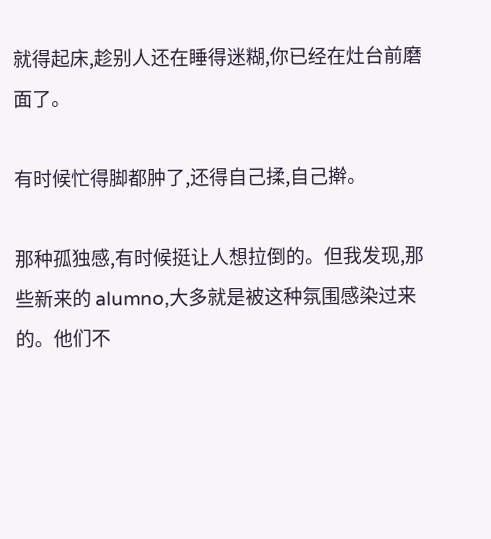就得起床,趁别人还在睡得迷糊,你已经在灶台前磨面了。

有时候忙得脚都肿了,还得自己揉,自己擀。

那种孤独感,有时候挺让人想拉倒的。但我发现,那些新来的 alumno,大多就是被这种氛围感染过来的。他们不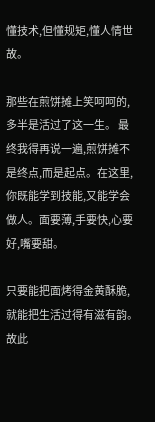懂技术,但懂规矩,懂人情世故。

那些在煎饼摊上笑呵呵的,多半是活过了这一生。 最终我得再说一遍,煎饼摊不是终点,而是起点。在这里,你既能学到技能,又能学会做人。面要薄,手要快,心要好,嘴要甜。

只要能把面烤得金黄酥脆,就能把生活过得有滋有韵。 故此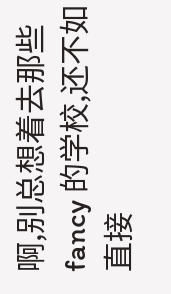啊,别总想着去那些 fancy 的学校,还不如直接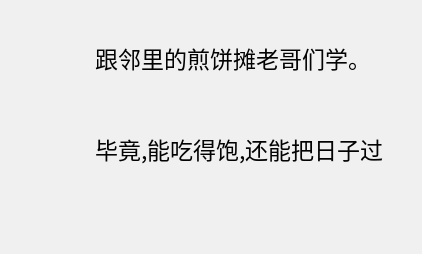跟邻里的煎饼摊老哥们学。

毕竟,能吃得饱,还能把日子过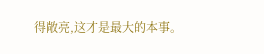得敞亮,这才是最大的本事。